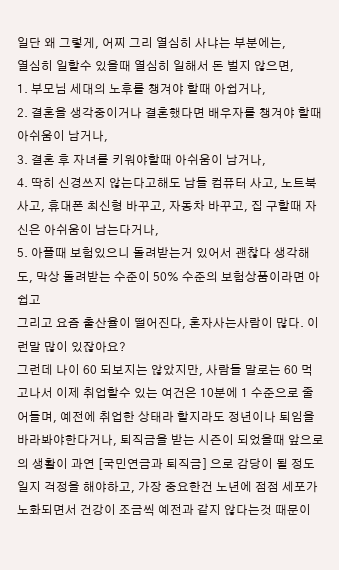일단 왜 그렇게, 어찌 그리 열심히 사냐는 부분에는,
열심히 일할수 있을때 열심히 일해서 돈 벌지 않으면,
1. 부모님 세대의 노후를 챙겨야 할때 아쉽거나,
2. 결혼을 생각중이거나 결혼했다면 배우자를 챙겨야 할때 아쉬움이 남거나,
3. 결혼 후 자녀를 키워야할때 아쉬움이 남거나,
4. 딱히 신경쓰지 않는다고해도 남들 컴퓨터 사고, 노트북 사고, 휴대폰 최신형 바꾸고, 자동차 바꾸고, 집 구할때 자신은 아쉬움이 남는다거나,
5. 아플때 보험있으니 돌려받는거 있어서 괜찮다 생각해도, 막상 돌려받는 수준이 50% 수준의 보험상품이라면 아쉽고
그리고 요즘 출산율이 떨어진다, 혼자사는사람이 많다. 이런말 많이 있잖아요?
그런데 나이 60 되보지는 않았지만, 사람들 말로는 60 먹고나서 이제 취업할수 있는 여건은 10분에 1 수준으로 줄어들며, 예전에 취업한 상태라 할지라도 정년이나 퇴임을 바라봐야한다거나, 퇴직금을 받는 시즌이 되었을때 앞으로의 생활이 과연 [국민연금과 퇴직금] 으로 감당이 될 정도일지 걱정을 해야하고, 가장 중요한건 노년에 점점 세포가 노화되면서 건강이 조금씩 예전과 같지 않다는것 때문이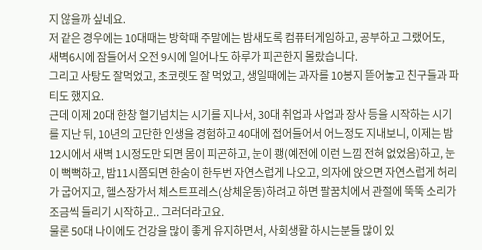지 않을까 싶네요.
저 같은 경우에는 10대때는 방학때 주말에는 밤새도록 컴퓨터게임하고, 공부하고 그랬어도,
새벽6시에 잠들어서 오전 9시에 일어나도 하루가 피곤한지 몰랐습니다.
그리고 사탕도 잘먹었고, 초코렛도 잘 먹었고, 생일때에는 과자를 10봉지 뜯어놓고 친구들과 파티도 했지요.
근데 이제 20대 한창 혈기넘치는 시기를 지나서, 30대 취업과 사업과 장사 등을 시작하는 시기를 지난 뒤, 10년의 고단한 인생을 경험하고 40대에 접어들어서 어느정도 지내보니, 이제는 밤 12시에서 새벽 1시정도만 되면 몸이 피곤하고, 눈이 쾡(예전에 이런 느낌 전혀 없었음)하고, 눈이 뻑뻑하고, 밤11시쯤되면 한숨이 한두번 자연스럽게 나오고, 의자에 앉으면 자연스럽게 허리가 굽어지고, 헬스장가서 체스트프레스(상체운동)하려고 하면 팔꿈치에서 관절에 뚝뚝 소리가 조금씩 들리기 시작하고.. 그러더라고요.
물론 50대 나이에도 건강을 많이 좋게 유지하면서, 사회생활 하시는분들 많이 있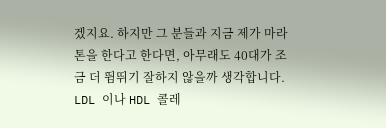겠지요. 하지만 그 분들과 지금 제가 마라톤을 한다고 한다면, 아무래도 40대가 조금 더 뜀뛰기 잘하지 않을까 생각합니다. LDL 이나 HDL 콜레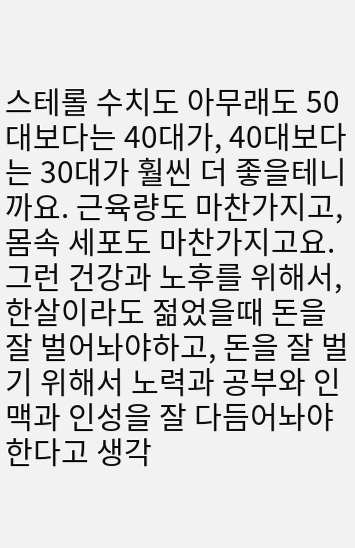스테롤 수치도 아무래도 50대보다는 40대가, 40대보다는 30대가 훨씬 더 좋을테니까요. 근육량도 마찬가지고, 몸속 세포도 마찬가지고요.
그런 건강과 노후를 위해서, 한살이라도 젊었을때 돈을 잘 벌어놔야하고, 돈을 잘 벌기 위해서 노력과 공부와 인맥과 인성을 잘 다듬어놔야한다고 생각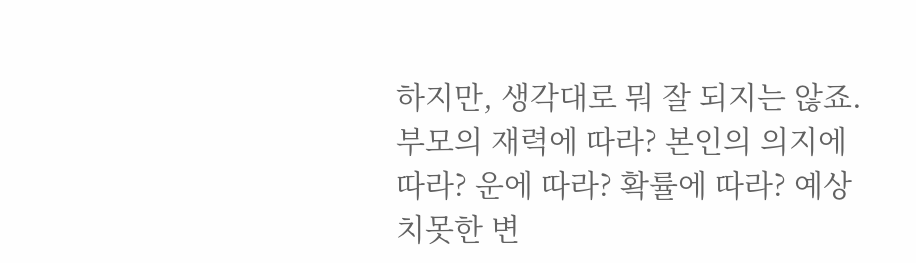하지만, 생각대로 뭐 잘 되지는 않죠. 부모의 재력에 따라? 본인의 의지에 따라? 운에 따라? 확률에 따라? 예상치못한 변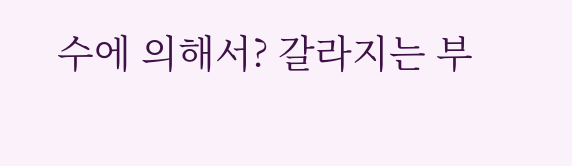수에 의해서? 갈라지는 부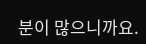분이 많으니까요.